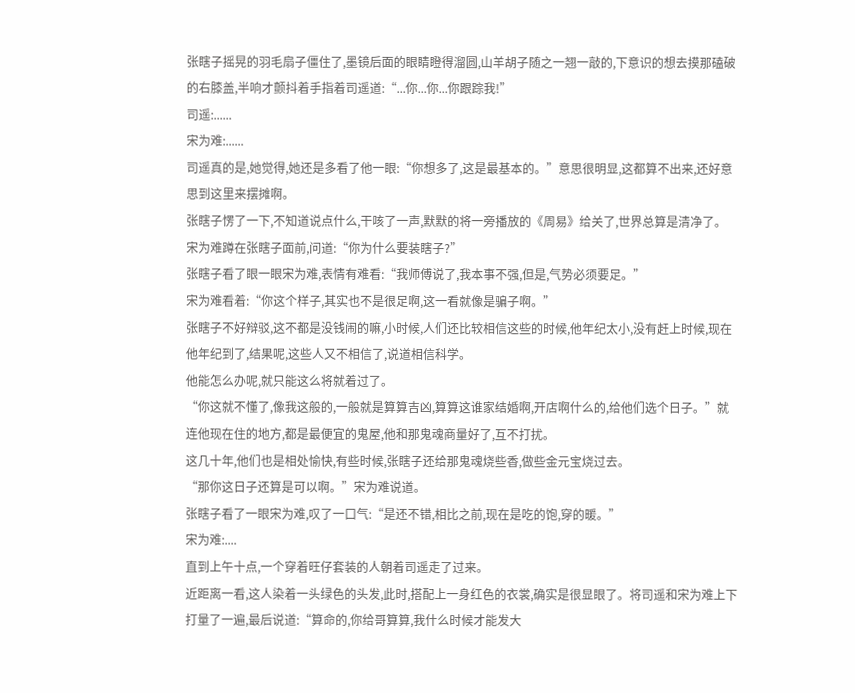张瞎子摇晃的羽毛扇子僵住了,墨镜后面的眼睛瞪得溜圆,山羊胡子随之一翘一敲的,下意识的想去摸那磕破的右膝盖,半响才颤抖着手指着司遥道:“...你...你...你跟踪我!”
司遥:......
宋为难:......
司遥真的是,她觉得,她还是多看了他一眼:“你想多了,这是最基本的。”意思很明显,这都算不出来,还好意思到这里来摆摊啊。
张瞎子愣了一下,不知道说点什么,干咳了一声,默默的将一旁播放的《周易》给关了,世界总算是清净了。
宋为难蹲在张瞎子面前,问道:“你为什么要装瞎子?”
张瞎子看了眼一眼宋为难,表情有难看:“我师傅说了,我本事不强,但是,气势必须要足。”
宋为难看着:“你这个样子,其实也不是很足啊,这一看就像是骗子啊。”
张瞎子不好辩驳,这不都是没钱闹的嘛,小时候,人们还比较相信这些的时候,他年纪太小,没有赶上时候,现在他年纪到了,结果呢,这些人又不相信了,说道相信科学。
他能怎么办呢,就只能这么将就着过了。
“你这就不懂了,像我这般的,一般就是算算吉凶,算算这谁家结婚啊,开店啊什么的,给他们选个日子。”就连他现在住的地方,都是最便宜的鬼屋,他和那鬼魂商量好了,互不打扰。
这几十年,他们也是相处愉快,有些时候,张瞎子还给那鬼魂烧些香,做些金元宝烧过去。
“那你这日子还算是可以啊。”宋为难说道。
张瞎子看了一眼宋为难,叹了一口气:“是还不错,相比之前,现在是吃的饱,穿的暖。”
宋为难:....
直到上午十点,一个穿着旺仔套装的人朝着司遥走了过来。
近距离一看,这人染着一头绿色的头发,此时,搭配上一身红色的衣裳,确实是很显眼了。将司遥和宋为难上下打量了一遍,最后说道:“算命的,你给哥算算,我什么时候才能发大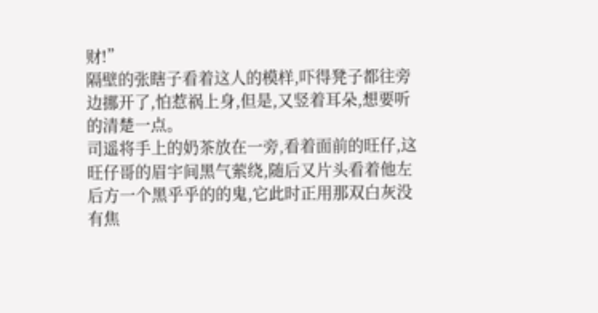财!”
隔壁的张瞎子看着这人的模样,吓得凳子都往旁边挪开了,怕惹祸上身,但是,又竖着耳朵,想要听的清楚一点。
司遥将手上的奶茶放在一旁,看着面前的旺仔,这旺仔哥的眉宇间黑气萦绕,随后又片头看着他左后方一个黑乎乎的的鬼,它此时正用那双白灰没有焦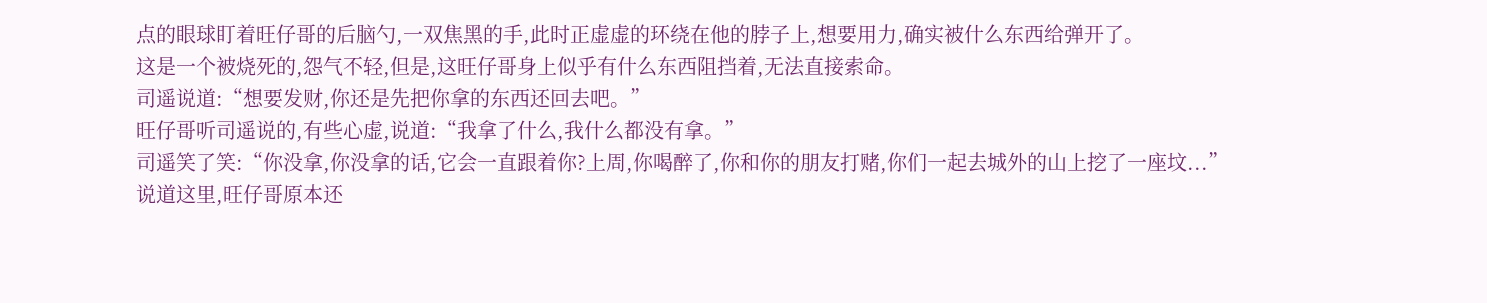点的眼球盯着旺仔哥的后脑勺,一双焦黑的手,此时正虚虚的环绕在他的脖子上,想要用力,确实被什么东西给弹开了。
这是一个被烧死的,怨气不轻,但是,这旺仔哥身上似乎有什么东西阻挡着,无法直接索命。
司遥说道:“想要发财,你还是先把你拿的东西还回去吧。”
旺仔哥听司遥说的,有些心虚,说道:“我拿了什么,我什么都没有拿。”
司遥笑了笑:“你没拿,你没拿的话,它会一直跟着你?上周,你喝醉了,你和你的朋友打赌,你们一起去城外的山上挖了一座坟...”
说道这里,旺仔哥原本还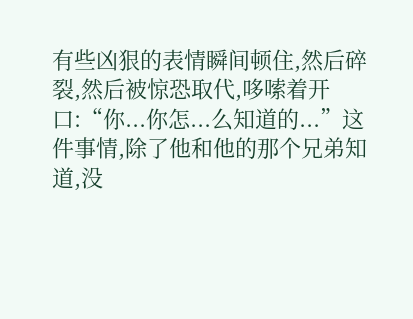有些凶狠的表情瞬间顿住,然后碎裂,然后被惊恐取代,哆嗦着开口:“你...你怎...么知道的...”这件事情,除了他和他的那个兄弟知道,没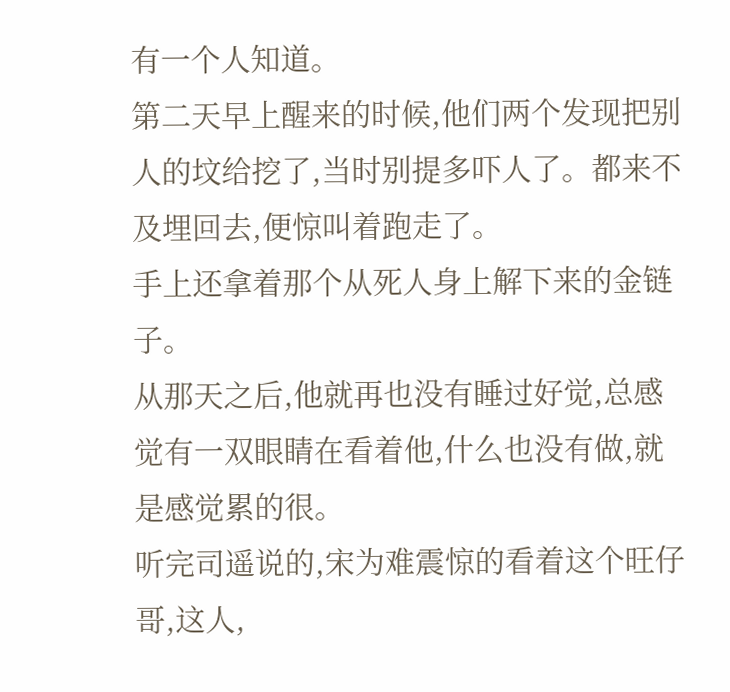有一个人知道。
第二天早上醒来的时候,他们两个发现把别人的坟给挖了,当时别提多吓人了。都来不及埋回去,便惊叫着跑走了。
手上还拿着那个从死人身上解下来的金链子。
从那天之后,他就再也没有睡过好觉,总感觉有一双眼睛在看着他,什么也没有做,就是感觉累的很。
听完司遥说的,宋为难震惊的看着这个旺仔哥,这人,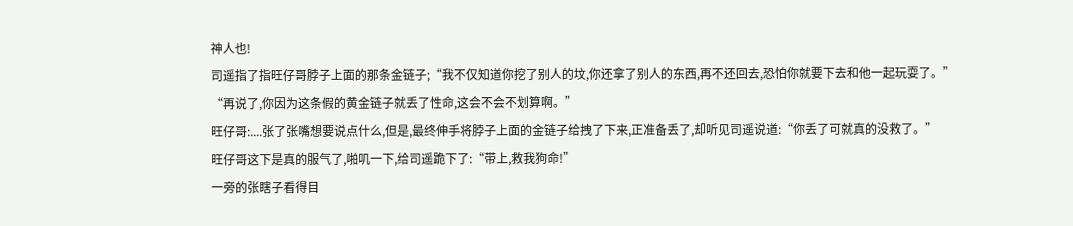神人也!
司遥指了指旺仔哥脖子上面的那条金链子;“我不仅知道你挖了别人的坟,你还拿了别人的东西,再不还回去,恐怕你就要下去和他一起玩耍了。”
“再说了,你因为这条假的黄金链子就丢了性命,这会不会不划算啊。”
旺仔哥:....张了张嘴想要说点什么,但是,最终伸手将脖子上面的金链子给拽了下来,正准备丢了,却听见司遥说道:“你丢了可就真的没救了。”
旺仔哥这下是真的服气了,啪叽一下,给司遥跪下了:“带上,救我狗命!”
一旁的张瞎子看得目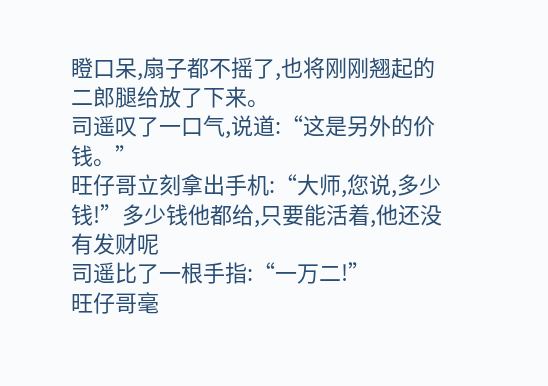瞪口呆,扇子都不摇了,也将刚刚翘起的二郎腿给放了下来。
司遥叹了一口气,说道:“这是另外的价钱。”
旺仔哥立刻拿出手机:“大师,您说,多少钱!”多少钱他都给,只要能活着,他还没有发财呢
司遥比了一根手指:“一万二!”
旺仔哥毫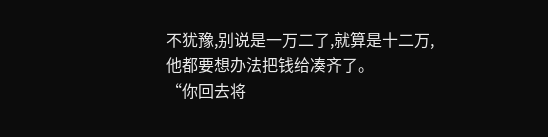不犹豫,别说是一万二了,就算是十二万,他都要想办法把钱给凑齐了。
“你回去将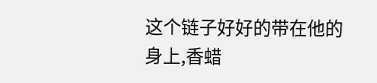这个链子好好的带在他的身上,香蜡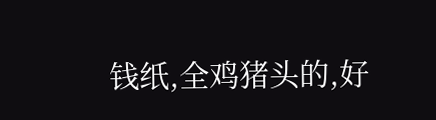钱纸,全鸡猪头的,好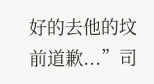好的去他的坟前道歉...”司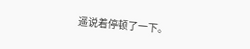遥说着停顿了一下。